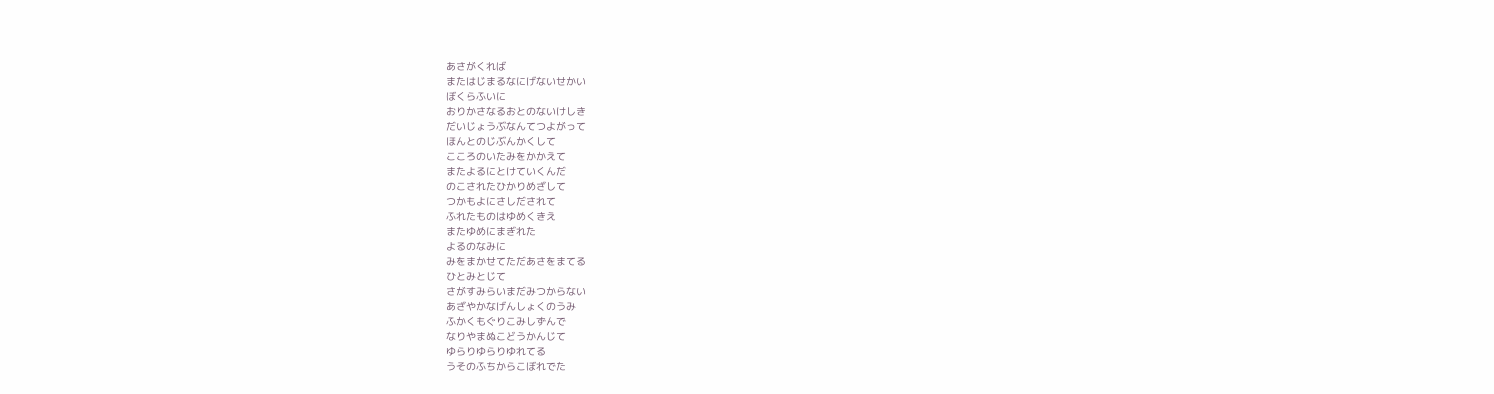あさがくれば
またはじまるなにげないせかい
ぼくらふいに
おりかさなるおとのないけしき
だいじょうぶなんてつよがって
ほんとのじぶんかくして
こころのいたみをかかえて
またよるにとけていくんだ
のこされたひかりめざして
つかもよにさしだされて
ふれたものはゆめくきえ
またゆめにまぎれた
よるのなみに
みをまかせてただあさをまてる
ひとみとじて
さがすみらいまだみつからない
あざやかなげんしょくのうみ
ふかくもぐりこみしずんで
なりやまぬこどうかんじて
ゆらりゆらりゆれてる
うそのふちからこぼれでた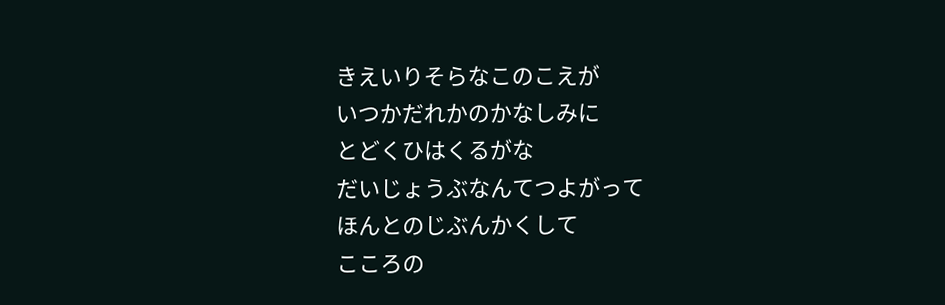きえいりそらなこのこえが
いつかだれかのかなしみに
とどくひはくるがな
だいじょうぶなんてつよがって
ほんとのじぶんかくして
こころの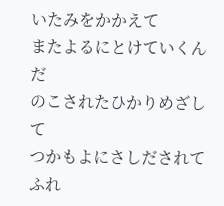いたみをかかえて
またよるにとけていくんだ
のこされたひかりめざして
つかもよにさしだされて
ふれ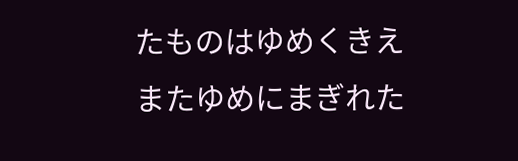たものはゆめくきえ
またゆめにまぎれた